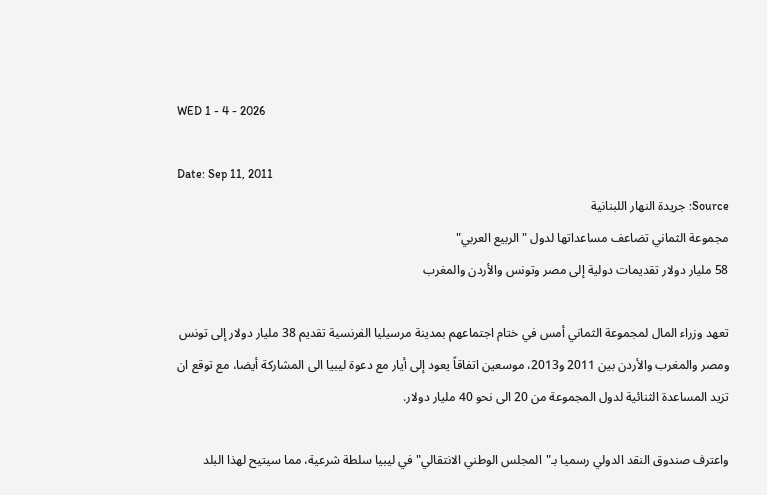WED 1 - 4 - 2026

Date: Sep 11, 2011
Source: جريدة النهار اللبنانية
مجموعة الثماني تضاعف مساعداتها لدول "الربيع العربي"
58 مليار دولار تقديمات دولية إلى مصر وتونس والأردن والمغرب

تعهد وزراء المال لمجموعة الثماني أمس في ختام اجتماعهم بمدينة مرسيليا الفرنسية تقديم 38 مليار دولار إلى تونس ومصر والمغرب والأردن بين 2011 و2013، موسعين اتفاقاً يعود إلى أيار مع دعوة ليبيا الى المشاركة أيضا، مع توقع ان تزيد المساعدة الثنائية لدول المجموعة من 20 الى نحو 40 مليار دولار.

واعترف صندوق النقد الدولي رسميا بـ"المجلس الوطني الانتقالي" في ليبيا سلطة شرعية، مما سيتيح لهذا البلد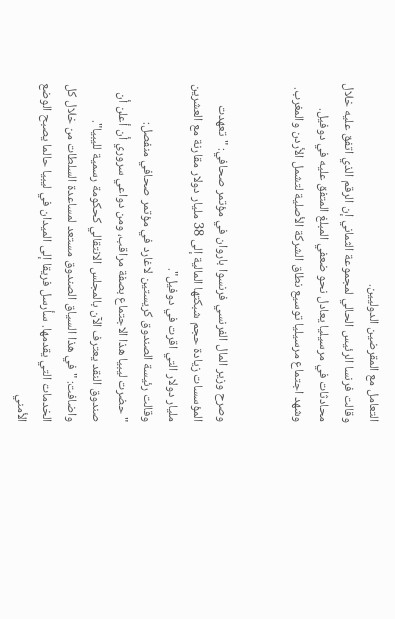التعامل مع المقرضين الدوليين.
وقالت فرنسا الرئيس الحالي لمجموعة الثماني إن الرقم الذي اتفق عليه خلال محادثات في مرسيليا يعادل نحو ضعفي المبلغ المتفق عليه في دوفيل. وشهد اجتماع مرسيليا توسيع نطاق الشركة الأصلية لتشمل الأردن والمغرب.


وصرح وزير المال الفرنسي فرنسوا باروان في مؤتمر صحافي: "تعهدت المؤسسات زيادة حجم شبكتها المالية إلى 38 مليار دولار مقارنة مع العشرين مليار دولار التي اقرت في دوفيل".
وقالت رئيسة الصندوق كريستين لاغارد في مؤتمر صحافي منفصل: "حضرت ليبيا هذا الاجتماع بصفة مراقب، ومن دواعي سروري أن أعلن أن صندوق النقد يعترف الآن بالمجلس الانتقالي كحكومة رسمية لليبيا". واضافت: "في هذا السياق الصندوق مستعد لمساعدة السلطات من خلال كل الخدمات التي يقدمها. سأرسل فريقا إلى الميدان في ليبيا حالما يصبح الوضع الأمني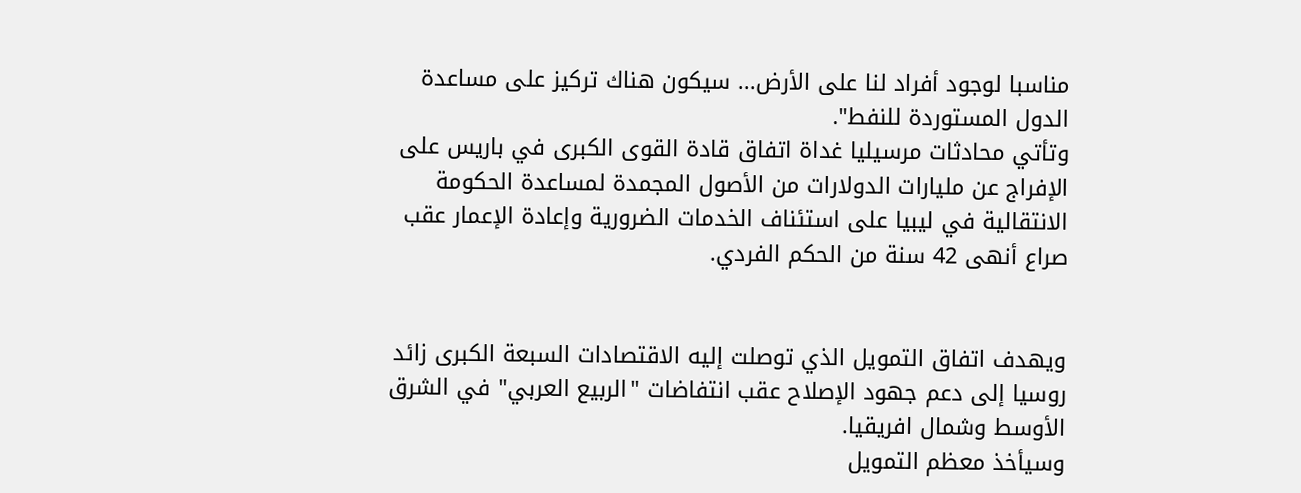مناسبا لوجود أفراد لنا على الأرض... سيكون هناك تركيز على مساعدة الدول المستوردة للنفط".
وتأتي محادثات مرسيليا غداة اتفاق قادة القوى الكبرى في باريس على الإفراج عن مليارات الدولارات من الأصول المجمدة لمساعدة الحكومة الانتقالية في ليبيا على استئناف الخدمات الضرورية وإعادة الإعمار عقب صراع أنهى 42 سنة من الحكم الفردي.


ويهدف اتفاق التمويل الذي توصلت إليه الاقتصادات السبعة الكبرى زائد روسيا إلى دعم جهود الإصلاح عقب انتفاضات "الربيع العربي" في الشرق الأوسط وشمال افريقيا.
وسيأخذ معظم التمويل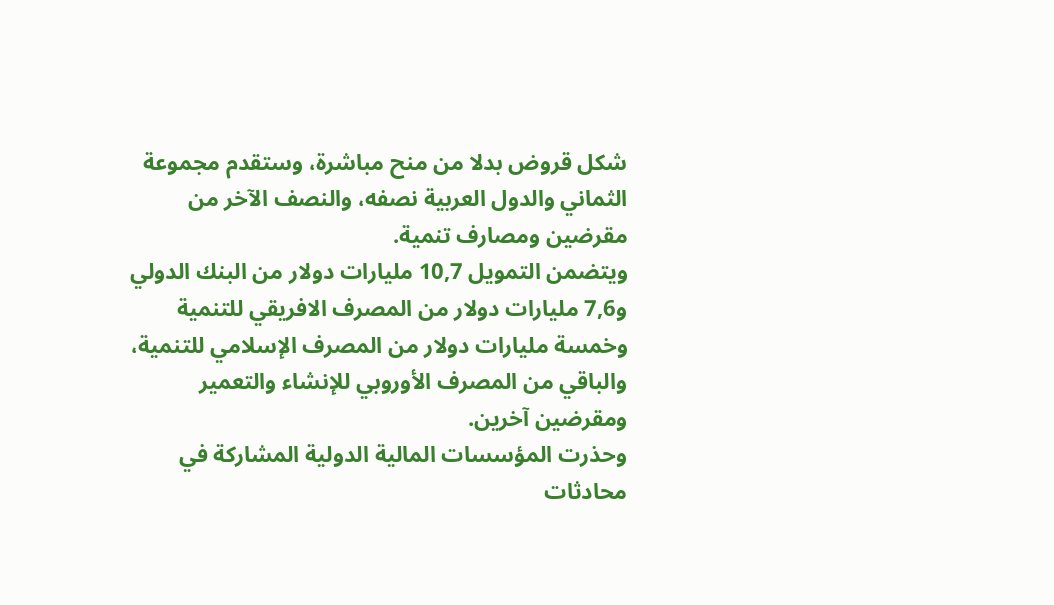شكل قروض بدلا من منح مباشرة، وستقدم مجموعة الثماني والدول العربية نصفه، والنصف الآخر من مقرضين ومصارف تنمية.
ويتضمن التمويل 10,7 مليارات دولار من البنك الدولي و7,6 مليارات دولار من المصرف الافريقي للتنمية وخمسة مليارات دولار من المصرف الإسلامي للتنمية، والباقي من المصرف الأوروبي للإنشاء والتعمير ومقرضين آخرين.
وحذرت المؤسسات المالية الدولية المشاركة في محادثات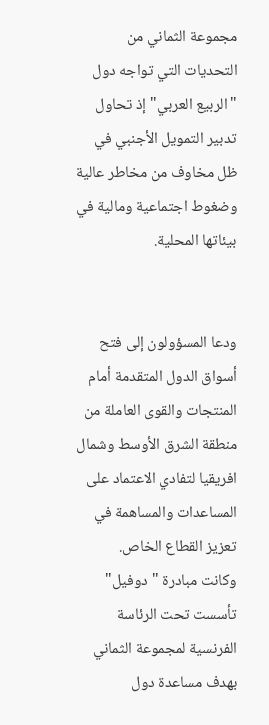مجموعة الثماني من التحديات التي تواجه دول "الربيع العربي" إذ تحاول تدبير التمويل الأجنبي في ظل مخاوف من مخاطر عالية وضغوط اجتماعية ومالية في بيئاتها المحلية.


ودعا المسؤولون إلى فتح أسواق الدول المتقدمة أمام المنتجات والقوى العاملة من منطقة الشرق الأوسط وشمال افريقيا لتفادي الاعتماد على المساعدات والمساهمة في تعزيز القطاع الخاص.
وكانت مبادرة " دوفيل" تأسست تحت الرئاسة الفرنسية لمجموعة الثماني بهدف مساعدة دول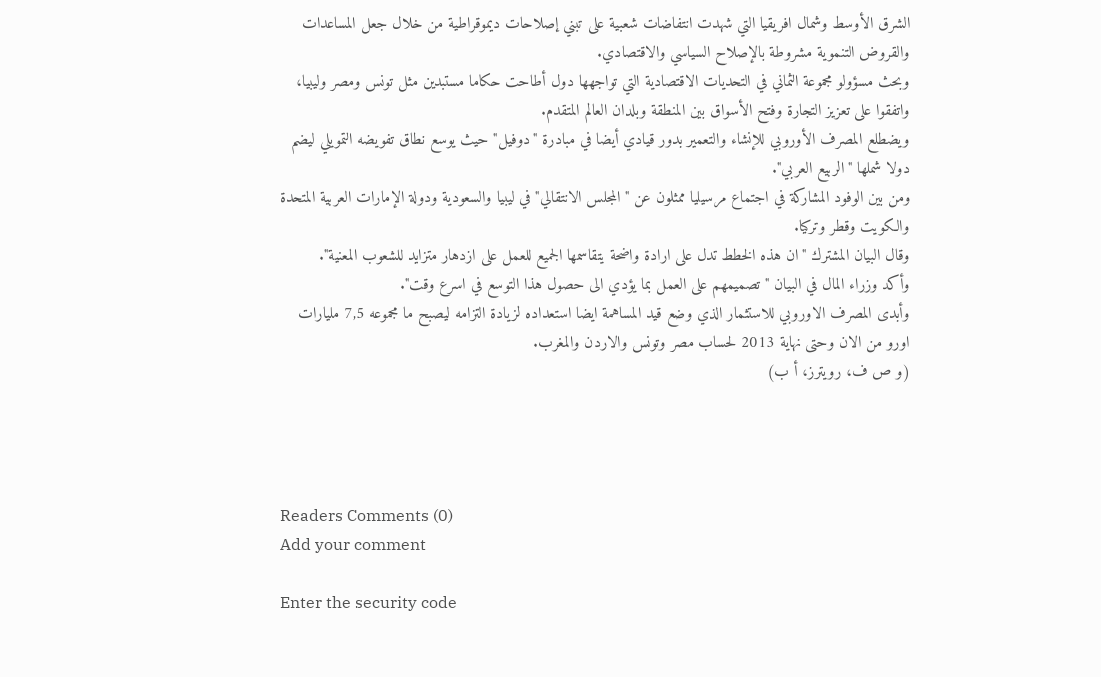الشرق الأوسط وشمال افريقيا التي شهدت انتفاضات شعبية على تبني إصلاحات ديموقراطية من خلال جعل المساعدات والقروض التنموية مشروطة بالإصلاح السياسي والاقتصادي.
وبحث مسؤولو مجموعة الثماني في التحديات الاقتصادية التي تواجهها دول أطاحت حكاما مستبدين مثل تونس ومصر وليبيا، واتفقوا على تعزيز التجارة وفتح الأسواق بين المنطقة وبلدان العالم المتقدم.
ويضطلع المصرف الأوروبي للإنشاء والتعمير بدور قيادي أيضا في مبادرة "دوفيل" حيث يوسع نطاق تفويضه التمويلي ليضم دولا شملها "الربيع العربي".
ومن بين الوفود المشاركة في اجتماع مرسيليا ممثلون عن "المجلس الانتقالي" في ليبيا والسعودية ودولة الإمارات العربية المتحدة والكويت وقطر وتركيا.
وقال البيان المشترك "ان هذه الخطط تدل على ارادة واضحة يتقاسمها الجميع للعمل على ازدهار متزايد للشعوب المعنية".
وأكد وزراء المال في البيان "تصميمهم على العمل بما يؤدي الى حصول هذا التوسع في اسرع وقت".
وأبدى المصرف الاوروبي للاستثمار الذي وضع قيد المساهمة ايضا استعداده لزيادة التزامه ليصبح ما مجموعه 7,5 مليارات اورو من الان وحتى نهاية 2013 لحساب مصر وتونس والاردن والمغرب.
(و ص ف، رويترز، أ ب)




Readers Comments (0)
Add your comment

Enter the security code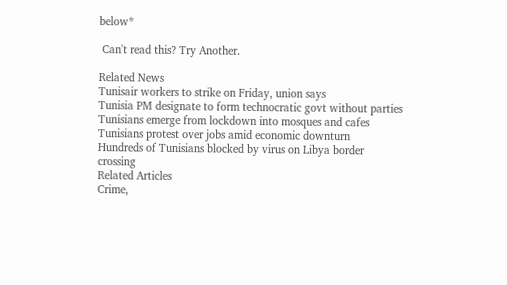below*

 Can't read this? Try Another.

Related News
Tunisair workers to strike on Friday, union says
Tunisia PM designate to form technocratic govt without parties
Tunisians emerge from lockdown into mosques and cafes
Tunisians protest over jobs amid economic downturn
Hundreds of Tunisians blocked by virus on Libya border crossing
Related Articles
Crime,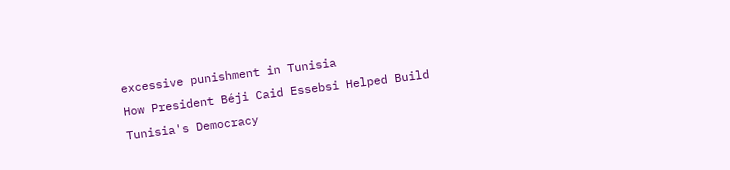excessive punishment in Tunisia
How President Béji Caid Essebsi Helped Build Tunisia's Democracy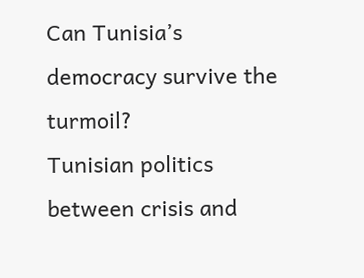Can Tunisia’s democracy survive the turmoil?
Tunisian politics between crisis and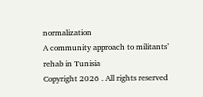normalization
A community approach to militants’ rehab in Tunisia
Copyright 2026 . All rights reserved